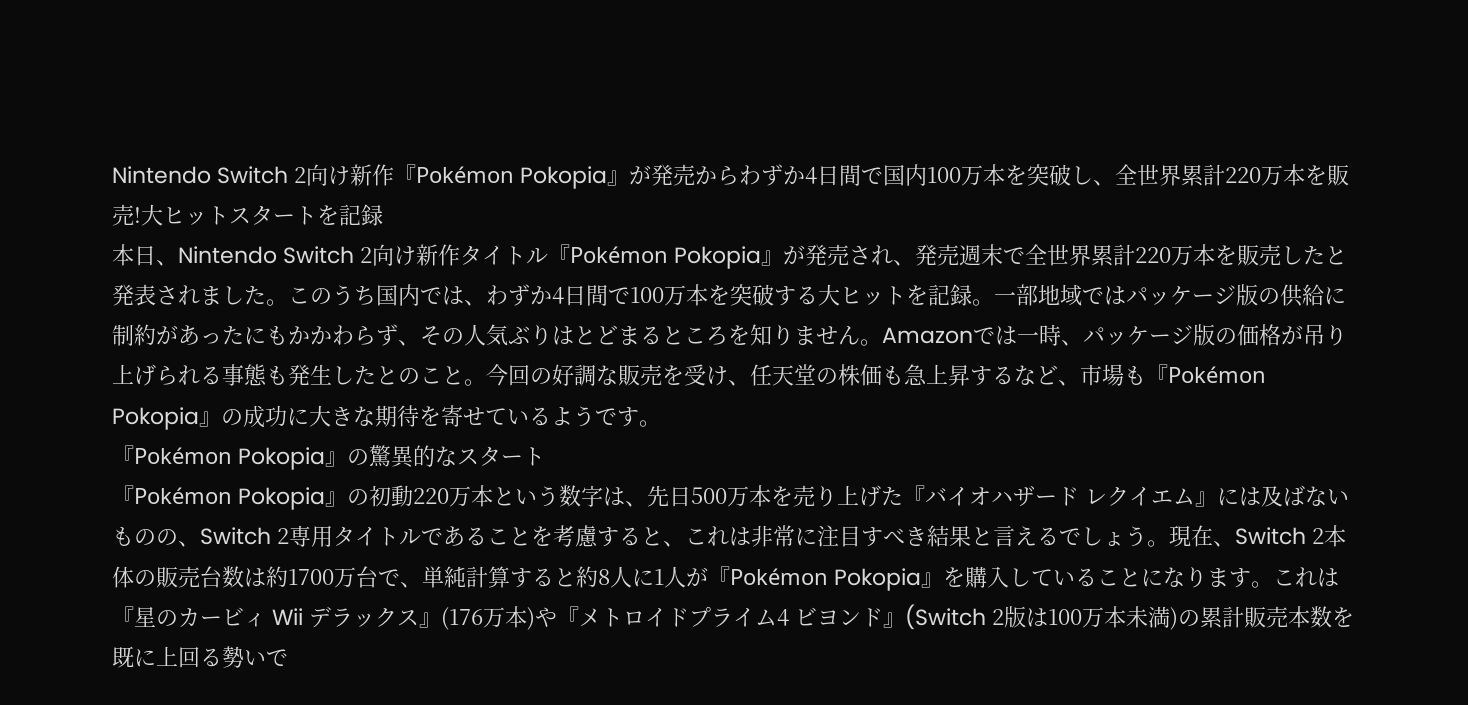Nintendo Switch 2向け新作『Pokémon Pokopia』が発売からわずか4日間で国内100万本を突破し、全世界累計220万本を販売!大ヒットスタートを記録
本日、Nintendo Switch 2向け新作タイトル『Pokémon Pokopia』が発売され、発売週末で全世界累計220万本を販売したと発表されました。このうち国内では、わずか4日間で100万本を突破する大ヒットを記録。一部地域ではパッケージ版の供給に制約があったにもかかわらず、その人気ぶりはとどまるところを知りません。Amazonでは一時、パッケージ版の価格が吊り上げられる事態も発生したとのこと。今回の好調な販売を受け、任天堂の株価も急上昇するなど、市場も『Pokémon Pokopia』の成功に大きな期待を寄せているようです。
『Pokémon Pokopia』の驚異的なスタート
『Pokémon Pokopia』の初動220万本という数字は、先日500万本を売り上げた『バイオハザード レクイエム』には及ばないものの、Switch 2専用タイトルであることを考慮すると、これは非常に注目すべき結果と言えるでしょう。現在、Switch 2本体の販売台数は約1700万台で、単純計算すると約8人に1人が『Pokémon Pokopia』を購入していることになります。これは『星のカービィ Wii デラックス』(176万本)や『メトロイドプライム4 ビヨンド』(Switch 2版は100万本未満)の累計販売本数を既に上回る勢いで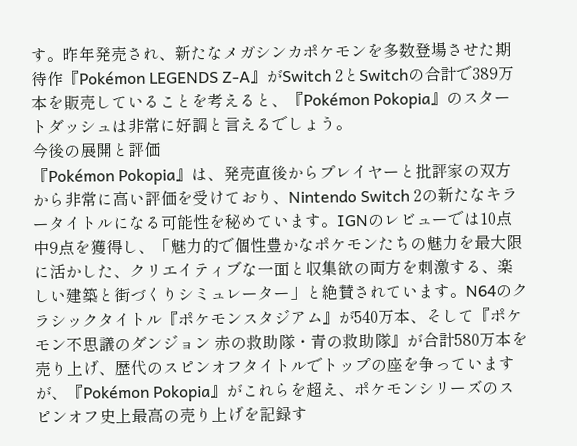す。昨年発売され、新たなメガシンカポケモンを多数登場させた期待作『Pokémon LEGENDS Z-A』がSwitch 2とSwitchの合計で389万本を販売していることを考えると、『Pokémon Pokopia』のスタートダッシュは非常に好調と言えるでしょう。
今後の展開と評価
『Pokémon Pokopia』は、発売直後からプレイヤーと批評家の双方から非常に高い評価を受けており、Nintendo Switch 2の新たなキラータイトルになる可能性を秘めています。IGNのレビューでは10点中9点を獲得し、「魅力的で個性豊かなポケモンたちの魅力を最大限に活かした、クリエイティブな一面と収集欲の両方を刺激する、楽しい建築と街づくりシミュレーター」と絶賛されています。N64のクラシックタイトル『ポケモンスタジアム』が540万本、そして『ポケモン不思議のダンジョン 赤の救助隊・青の救助隊』が合計580万本を売り上げ、歴代のスピンオフタイトルでトップの座を争っていますが、『Pokémon Pokopia』がこれらを超え、ポケモンシリーズのスピンオフ史上最高の売り上げを記録す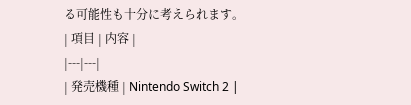る可能性も十分に考えられます。
| 項目 | 内容 |
|---|---|
| 発売機種 | Nintendo Switch 2 |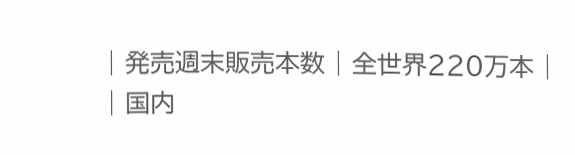| 発売週末販売本数 | 全世界220万本 |
| 国内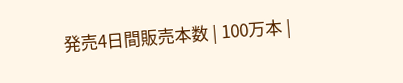発売4日間販売本数 | 100万本 |